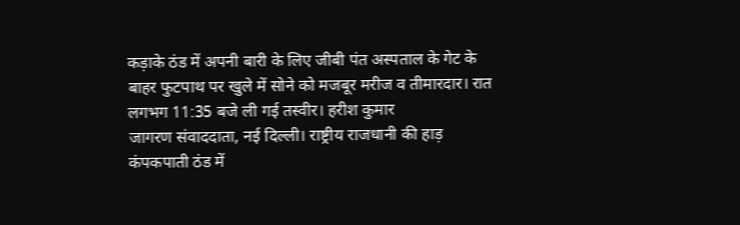कड़ाके ठंड में अपनी बारी के लिए जीबी पंत अस्पताल के गेट के बाहर फुटपाथ पर खुले में सोने को मजबूर मरीज व तीमारदार। रात लगभग 11:35 बजे ली गई तस्वीर। हरीश कुमार
जागरण संवाददाता, नई दिल्ली। राष्ट्रीय राजधानी की हाड़ कंपकपाती ठंड में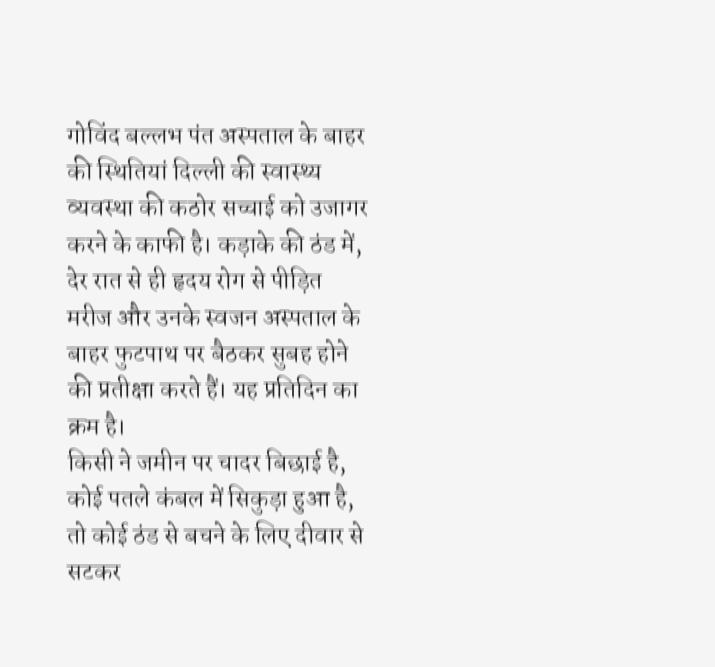गोविंद बल्लभ पंत अस्पताल के बाहर की स्थितियां दिल्ली की स्वास्थ्य व्यवस्था की कठोर सच्चाई को उजागर करने के काफी है। कड़ाके की ठंड में, देर रात से ही हृदय रोग से पीड़ित मरीज और उनके स्वजन अस्पताल के बाहर फुटपाथ पर बैठकर सुबह होने की प्रतीक्षा करते हैं। यह प्रतिदिन का क्रम है।
किसी ने जमीन पर चादर बिछाई है, कोई पतले कंबल में सिकुड़ा हुआ है, तो कोई ठंड से बचने के लिए दीवार से सटकर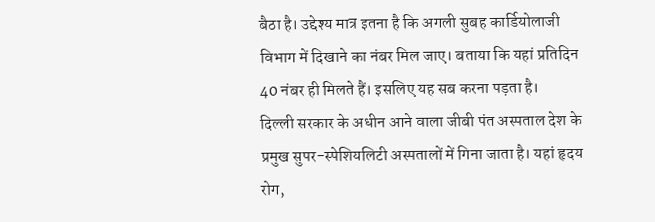बैठा है। उद्देश्य मात्र इतना है कि अगली सुबह कार्डियोलाजी विभाग में दिखाने का नंबर मिल जाए। बताया कि यहां प्रतिदिन 40 नंबर ही मिलते हैं। इसलिए यह सब करना पड़ता है।
दिल्ली सरकार के अधीन आने वाला जीबी पंत अस्पताल देश के प्रमुख सुपर-स्पेशियलिटी अस्पतालों में गिना जाता है। यहां हृदय रोग,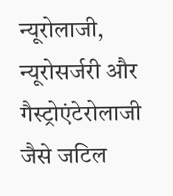न्यूरोलाजी, न्यूरोसर्जरी और गैस्ट्रोएंटेरोलाजी जैसे जटिल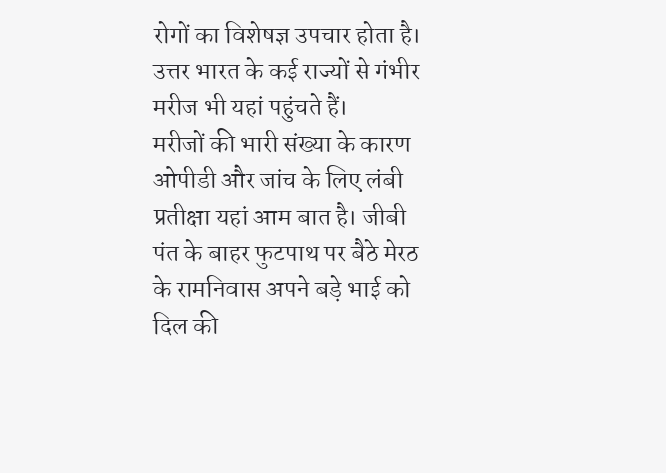रोगों का विशेषज्ञ उपचार होता है। उत्तर भारत के कई राज्यों से गंभीर मरीज भी यहां पहुंचते हैं।
मरीजों की भारी संख्या के कारण ओपीडी और जांच के लिए लंबी प्रतीक्षा यहां आम बात है। जीबी पंत के बाहर फुटपाथ पर बैठे मेरठ के रामनिवास अपने बड़े भाई को दिल की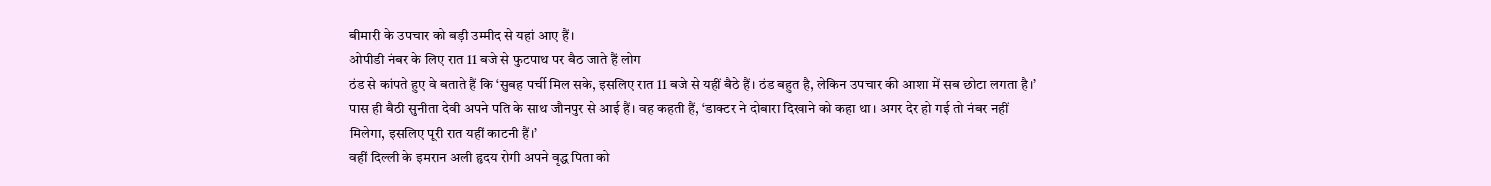बीमारी के उपचार को बड़ी उम्मीद से यहां आए हैं।
ओपीडी नंबर के लिए रात 11 बजे से फुटपाथ पर बैठ जाते हैं लोग
ठंड से कांपते हुए वे बताते हैं कि ‘सुबह पर्ची मिल सके, इसलिए रात 11 बजे से यहीं बैठे हैं। ठंड बहुत है, लेकिन उपचार की आशा में सब छोटा लगता है।’ पास ही बैठी सुनीता देवी अपने पति के साथ जौनपुर से आई हैं। वह कहती हैं, ‘डाक्टर ने दोबारा दिखाने को कहा था। अगर देर हो गई तो नंबर नहीं मिलेगा, इसलिए पूरी रात यहीं काटनी हैं।’
वहीं दिल्ली के इमरान अली हृदय रोगी अपने वृद्ध पिता को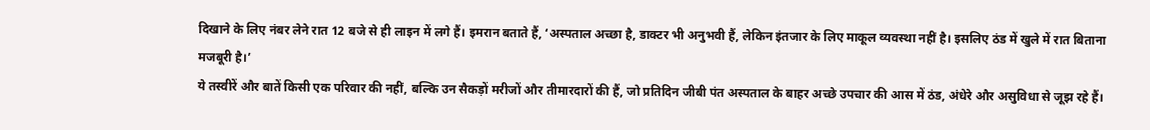दिखाने के लिए नंबर लेने रात 12 बजे से ही लाइन में लगे हैं। इमरान बताते हैं, ‘अस्पताल अच्छा है, डाक्टर भी अनुभवी हैं, लेकिन इंतजार के लिए माकूल व्यवस्था नहीं है। इसलिए ठंड में खुले में रात बिताना मजबूरी है।’
ये तस्वीरें और बातें किसी एक परिवार की नहीं, बल्कि उन सैकड़ों मरीजों और तीमारदारों की हैं, जो प्रतिदिन जीबी पंत अस्पताल के बाहर अच्छे उपचार की आस में ठंड, अंधेरे और असुविधा से जूझ रहे हैं।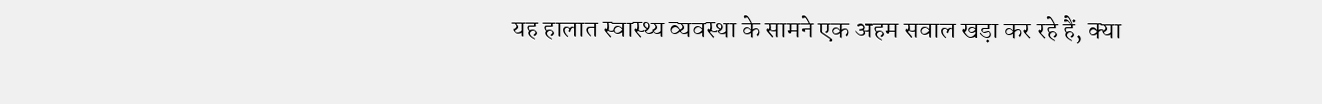यह हालात स्वास्थ्य व्यवस्था के सामने एक अहम सवाल खड़ा कर रहे हैं, क्या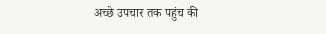अच्छे उपचार तक पहुंच की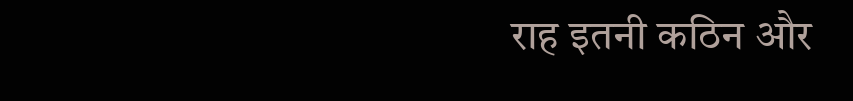राह इतनी कठिन और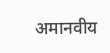अमानवीय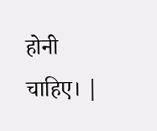होनी चाहिए। |